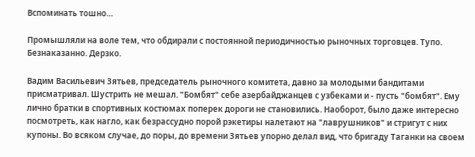Вспоминать тошно…

Промышляли на воле тем, что обдирали с постоянной периодичностью рыночных торговцев. Тупо. Безнаказанно. Дерзко.

Вадим Васильевич Зятьев, председатель рыночного комитета, давно за молодыми бандитами присматривал. Шустрить не мешал. "Бомбят" себе азербайджанцев с узбеками и - пусть "бомбят". Ему лично братки в спортивных костюмах поперек дороги не становились. Наоборот, было даже интересно посмотреть, как нагло, как безрассудно порой рэкетиры налетают на "лаврушников" и стригут с них купоны. Во всяком случае, до поры, до времени Зятьев упорно делал вид, что бригаду Таганки на своем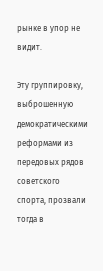рынке в упор не видит.

Эту группировку, выброшенную демократическими реформами из передовых рядов советского спорта, прозвали тогда в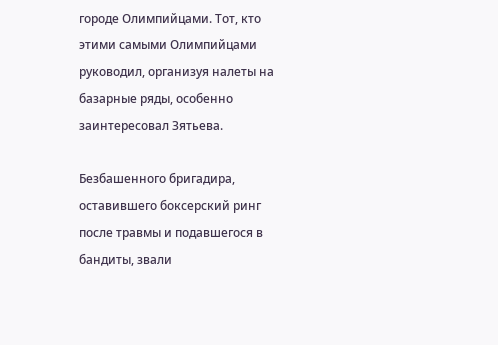городе Олимпийцами. Тот, кто этими самыми Олимпийцами руководил, организуя налеты на базарные ряды, особенно заинтересовал Зятьева.

Безбашенного бригадира, оставившего боксерский ринг после травмы и подавшегося в бандиты, звали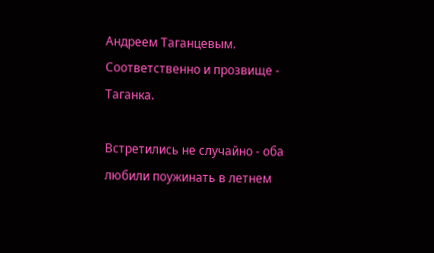Андреем Таганцевым. Соответственно и прозвище - Таганка.

Встретились не случайно - оба любили поужинать в летнем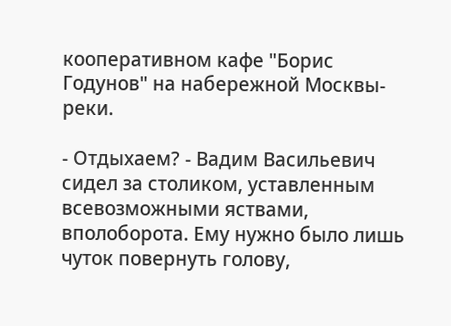кооперативном кафе "Борис Годунов" на набережной Москвы-реки.

- Отдыхаем? - Вадим Васильевич сидел за столиком, уставленным всевозможными яствами, вполоборота. Ему нужно было лишь чуток повернуть голову,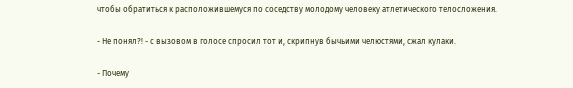чтобы обратиться к расположившемуся по соседству молодому человеку атлетического телосложения.

- Не понял?! - с вызовом в голосе спросил тот и, скрипнув бычьими челюстями, сжал кулаки.

- Почему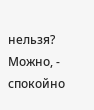нельзя? Можно, - спокойно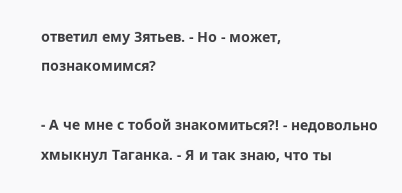ответил ему Зятьев. - Но - может, познакомимся?

- А че мне с тобой знакомиться?! - недовольно хмыкнул Таганка. - Я и так знаю, что ты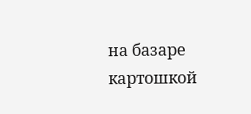на базаре картошкой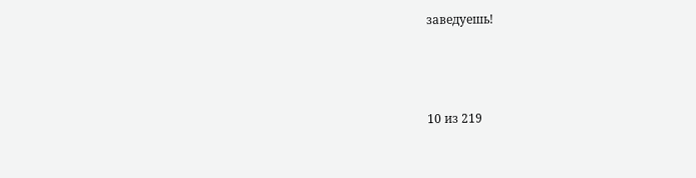заведуешь!



10 из 219